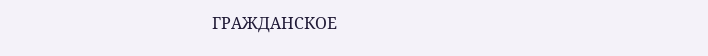ГРАЖДАНСКОЕ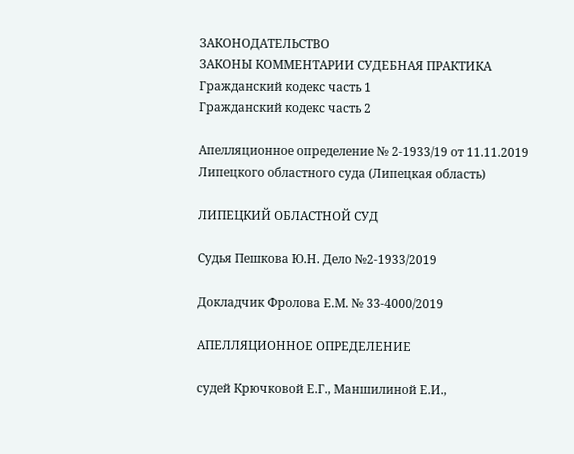ЗАКОНОДАТЕЛЬСТВО
ЗАКОНЫ КОММЕНТАРИИ СУДЕБНАЯ ПРАКТИКА
Гражданский кодекс часть 1
Гражданский кодекс часть 2

Апелляционное определение № 2-1933/19 от 11.11.2019 Липецкого областного суда (Липецкая область)

ЛИПЕЦКИЙ ОБЛАСТНОЙ СУД

Судья Пешкова Ю.Н. Дело №2-1933/2019

Докладчик Фролова Е.М. № 33-4000/2019

АПЕЛЛЯЦИОННОЕ ОПРЕДЕЛЕНИЕ

судей Крючковой Е.Г., Маншилиной Е.И.,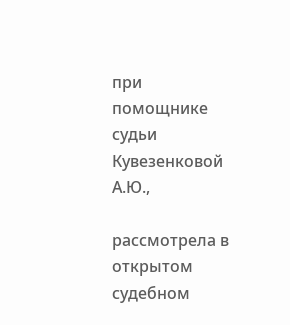при помощнике судьи Кувезенковой А.Ю.,

рассмотрела в открытом судебном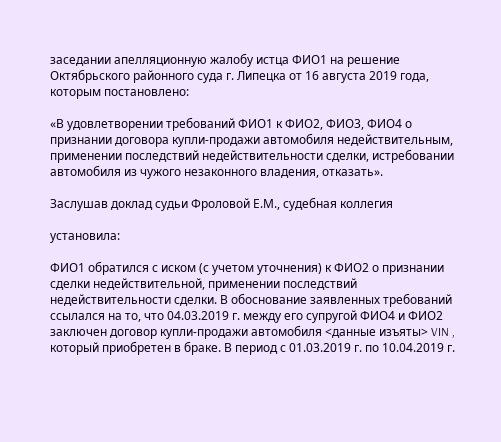заседании апелляционную жалобу истца ФИО1 на решение Октябрьского районного суда г. Липецка от 16 августа 2019 года, которым постановлено:

«В удовлетворении требований ФИО1 к ФИО2, ФИО3, ФИО4 о признании договора купли-продажи автомобиля недействительным, применении последствий недействительности сделки, истребовании автомобиля из чужого незаконного владения, отказать».

Заслушав доклад судьи Фроловой Е.М., судебная коллегия

установила:

ФИО1 обратился с иском (с учетом уточнения) к ФИО2 о признании сделки недействительной, применении последствий недействительности сделки. В обоснование заявленных требований ссылался на то, что 04.03.2019 г. между его супругой ФИО4 и ФИО2 заключен договор купли-продажи автомобиля <данные изъяты> VIN , который приобретен в браке. В период с 01.03.2019 г. по 10.04.2019 г.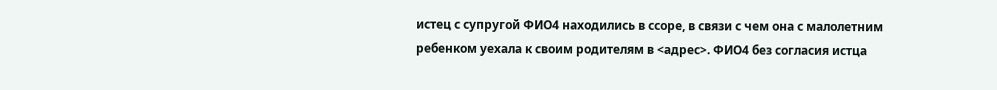истец с супругой ФИО4 находились в ссоре, в связи с чем она с малолетним ребенком уехала к своим родителям в <адрес>. ФИО4 без согласия истца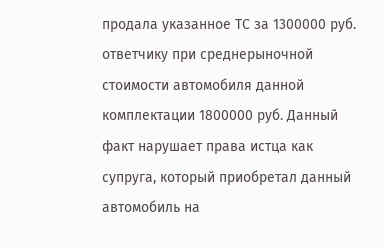продала указанное ТС за 1300000 руб. ответчику при среднерыночной стоимости автомобиля данной комплектации 1800000 руб. Данный факт нарушает права истца как супруга, который приобретал данный автомобиль на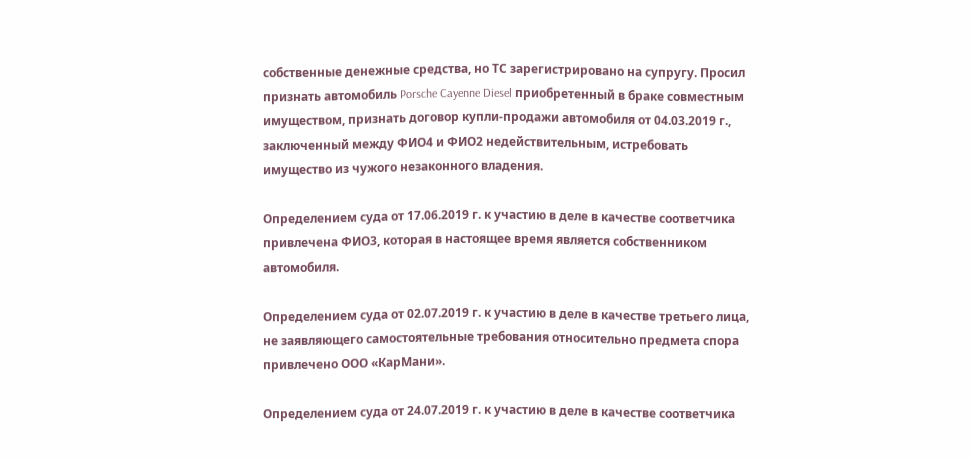собственные денежные средства, но ТС зарегистрировано на супругу. Просил признать автомобиль Porsche Cayenne Diesel приобретенный в браке совместным имуществом, признать договор купли-продажи автомобиля от 04.03.2019 г., заключенный между ФИО4 и ФИО2 недействительным, истребовать имущество из чужого незаконного владения.

Определением суда от 17.06.2019 г. к участию в деле в качестве соответчика привлечена ФИО3, которая в настоящее время является собственником автомобиля.

Определением суда от 02.07.2019 г. к участию в деле в качестве третьего лица, не заявляющего самостоятельные требования относительно предмета спора привлечено ООО «КарМани».

Определением суда от 24.07.2019 г. к участию в деле в качестве соответчика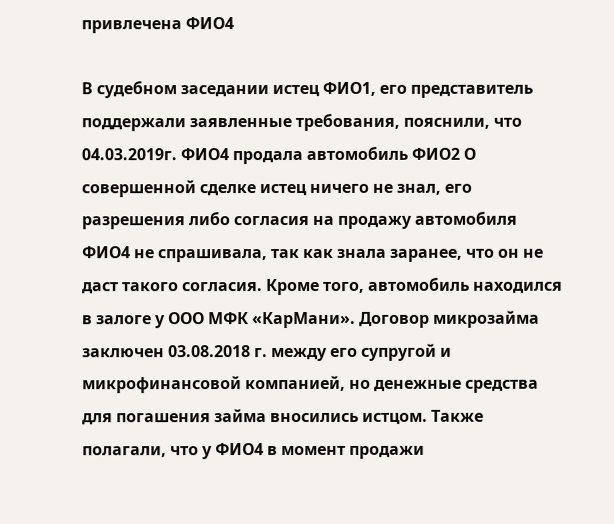привлечена ФИО4

В судебном заседании истец ФИО1, его представитель поддержали заявленные требования, пояснили, что 04.03.2019г. ФИО4 продала автомобиль ФИО2 О совершенной сделке истец ничего не знал, его разрешения либо согласия на продажу автомобиля ФИО4 не спрашивала, так как знала заранее, что он не даст такого согласия. Кроме того, автомобиль находился в залоге у ООО МФК «КарМани». Договор микрозайма заключен 03.08.2018 г. между его супругой и микрофинансовой компанией, но денежные средства для погашения займа вносились истцом. Также полагали, что у ФИО4 в момент продажи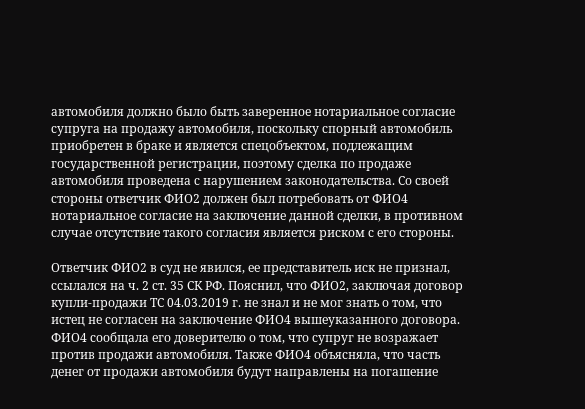автомобиля должно было быть заверенное нотариальное согласие супруга на продажу автомобиля, поскольку спорный автомобиль приобретен в браке и является спецобъектом, подлежащим государственной регистрации, поэтому сделка по продаже автомобиля проведена с нарушением законодательства. Со своей стороны ответчик ФИО2 должен был потребовать от ФИО4 нотариальное согласие на заключение данной сделки, в противном случае отсутствие такого согласия является риском с его стороны.

Ответчик ФИО2 в суд не явился, ее представитель иск не признал, ссылался на ч. 2 ст. 35 СК РФ. Пояснил, что ФИО2, заключая договор купли-продажи ТС 04.03.2019 г. не знал и не мог знать о том, что истец не согласен на заключение ФИО4 вышеуказанного договора. ФИО4 сообщала его доверителю о том, что супруг не возражает против продажи автомобиля. Также ФИО4 объясняла, что часть денег от продажи автомобиля будут направлены на погашение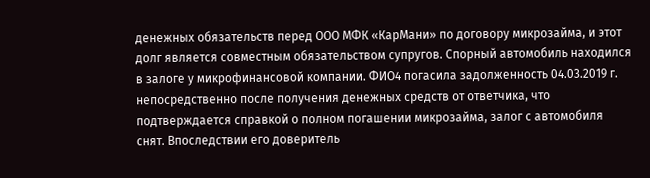денежных обязательств перед ООО МФК «КарМани» по договору микрозайма, и этот долг является совместным обязательством супругов. Спорный автомобиль находился в залоге у микрофинансовой компании. ФИО4 погасила задолженность 04.03.2019 г. непосредственно после получения денежных средств от ответчика, что подтверждается справкой о полном погашении микрозайма, залог с автомобиля снят. Впоследствии его доверитель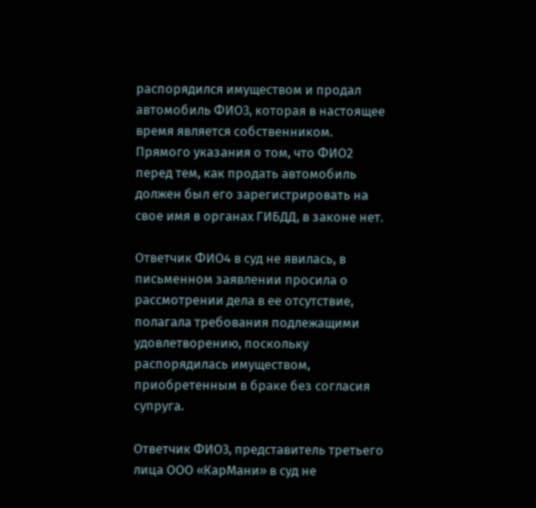распорядился имуществом и продал автомобиль ФИО3, которая в настоящее время является собственником. Прямого указания о том, что ФИО2 перед тем, как продать автомобиль должен был его зарегистрировать на свое имя в органах ГИБДД, в законе нет.

Ответчик ФИО4 в суд не явилась, в письменном заявлении просила о рассмотрении дела в ее отсутствие, полагала требования подлежащими удовлетворению, поскольку распорядилась имуществом, приобретенным в браке без согласия супруга.

Ответчик ФИО3, представитель третьего лица ООО «КарМани» в суд не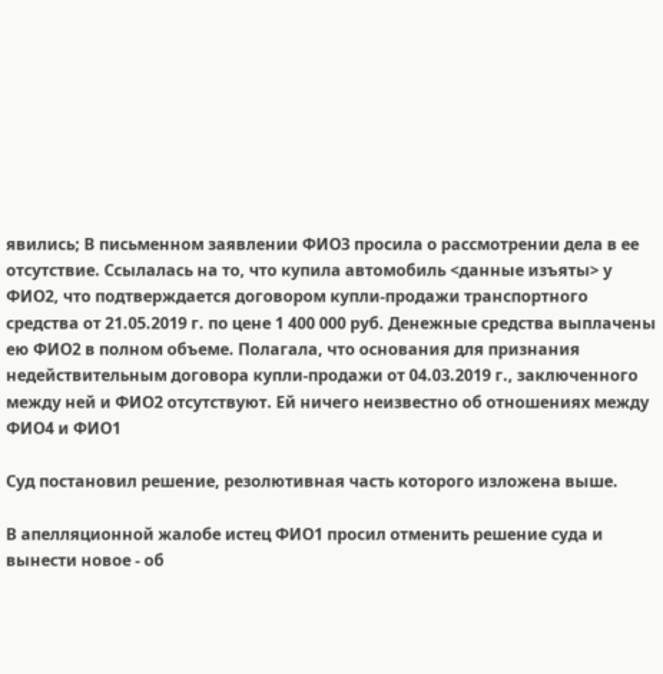явились; В письменном заявлении ФИО3 просила о рассмотрении дела в ее отсутствие. Ссылалась на то, что купила автомобиль <данные изъяты> у ФИО2, что подтверждается договором купли-продажи транспортного средства от 21.05.2019 г. по цене 1 400 000 руб. Денежные средства выплачены ею ФИО2 в полном объеме. Полагала, что основания для признания недействительным договора купли-продажи от 04.03.2019 г., заключенного между ней и ФИО2 отсутствуют. Ей ничего неизвестно об отношениях между ФИО4 и ФИО1

Суд постановил решение, резолютивная часть которого изложена выше.

В апелляционной жалобе истец ФИО1 просил отменить решение суда и вынести новое - об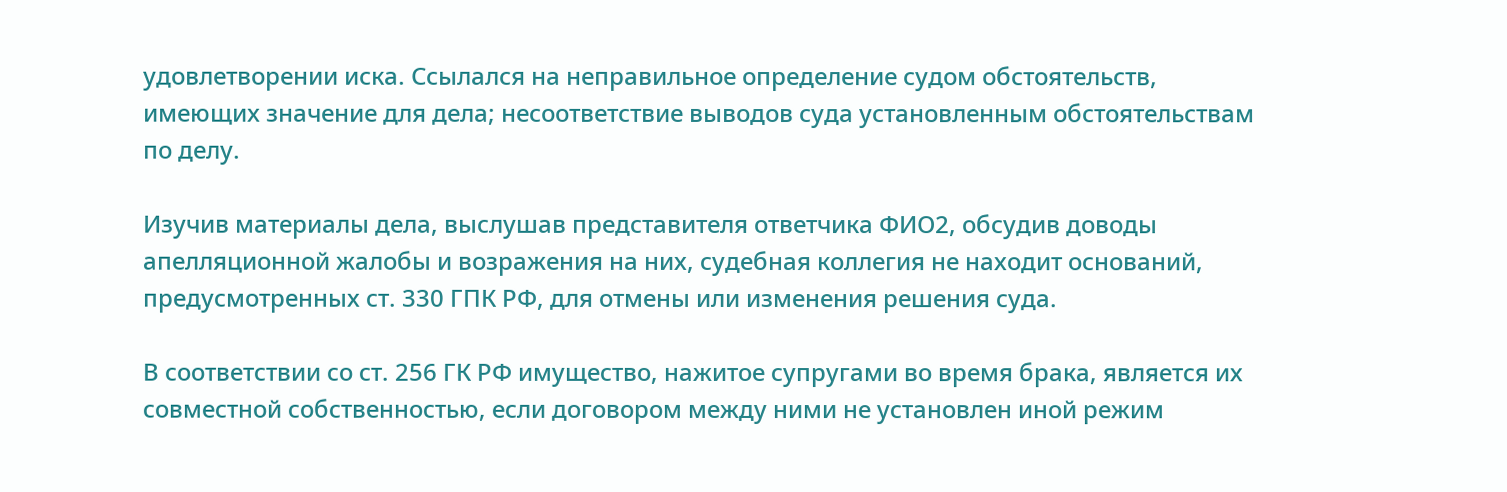удовлетворении иска. Ссылался на неправильное определение судом обстоятельств, имеющих значение для дела; несоответствие выводов суда установленным обстоятельствам по делу.

Изучив материалы дела, выслушав представителя ответчика ФИО2, обсудив доводы апелляционной жалобы и возражения на них, судебная коллегия не находит оснований, предусмотренных ст. 330 ГПК РФ, для отмены или изменения решения суда.

В соответствии со ст. 256 ГК РФ имущество, нажитое супругами во время брака, является их совместной собственностью, если договором между ними не установлен иной режим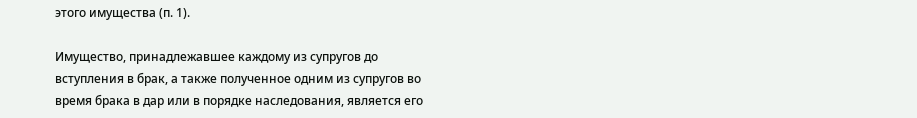этого имущества (п. 1).

Имущество, принадлежавшее каждому из супругов до вступления в брак, а также полученное одним из супругов во время брака в дар или в порядке наследования, является его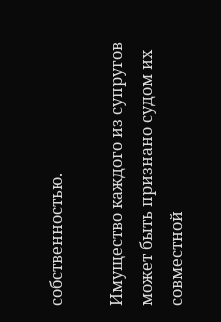собственностью.

Имущество каждого из супругов может быть признано судом их совместной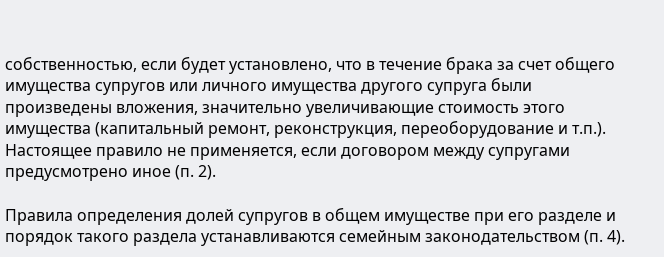собственностью, если будет установлено, что в течение брака за счет общего имущества супругов или личного имущества другого супруга были произведены вложения, значительно увеличивающие стоимость этого имущества (капитальный ремонт, реконструкция, переоборудование и т.п.). Настоящее правило не применяется, если договором между супругами предусмотрено иное (п. 2).

Правила определения долей супругов в общем имуществе при его разделе и порядок такого раздела устанавливаются семейным законодательством (п. 4).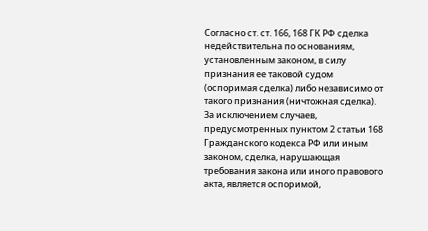Согласно ст. ст. 166, 168 ГК РФ сделка недействительна по основаниям, установленным законом, в силу признания ее таковой судом (оспоримая сделка) либо независимо от такого признания (ничтожная сделка). За исключением случаев, предусмотренных пунктом 2 статьи 168 Гражданского кодекса РФ или иным законом, сделка, нарушающая требования закона или иного правового акта, является оспоримой,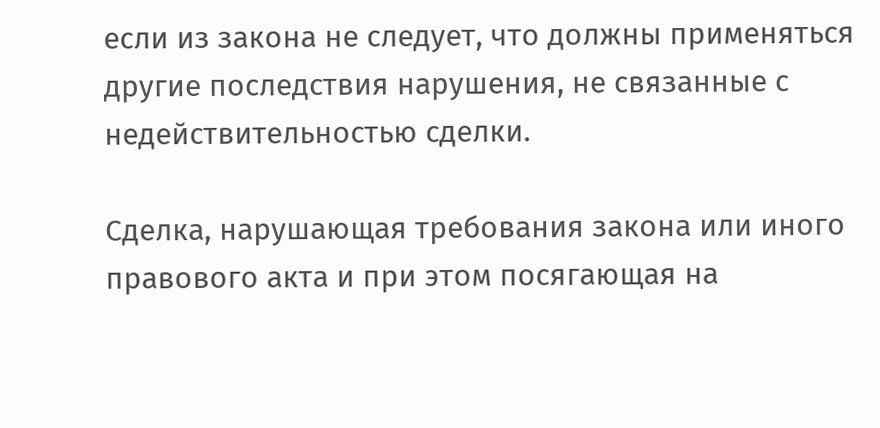если из закона не следует, что должны применяться другие последствия нарушения, не связанные с недействительностью сделки.

Сделка, нарушающая требования закона или иного правового акта и при этом посягающая на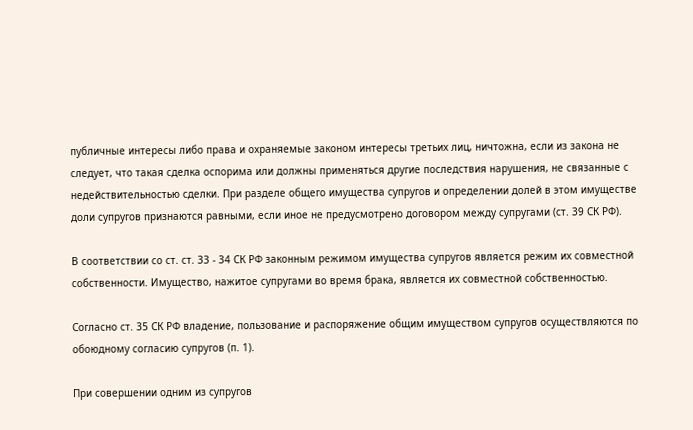публичные интересы либо права и охраняемые законом интересы третьих лиц, ничтожна, если из закона не следует, что такая сделка оспорима или должны применяться другие последствия нарушения, не связанные с недействительностью сделки. При разделе общего имущества супругов и определении долей в этом имуществе доли супругов признаются равными, если иное не предусмотрено договором между супругами (ст. 39 СК РФ).

В соответствии со ст. ст. 33 - 34 СК РФ законным режимом имущества супругов является режим их совместной собственности. Имущество, нажитое супругами во время брака, является их совместной собственностью.

Согласно ст. 35 СК РФ владение, пользование и распоряжение общим имуществом супругов осуществляются по обоюдному согласию супругов (п. 1).

При совершении одним из супругов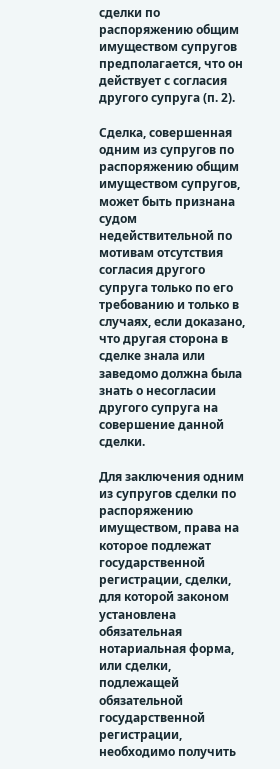сделки по распоряжению общим имуществом супругов предполагается, что он действует с согласия другого супруга (п. 2).

Сделка, совершенная одним из супругов по распоряжению общим имуществом супругов, может быть признана судом недействительной по мотивам отсутствия согласия другого супруга только по его требованию и только в случаях, если доказано, что другая сторона в сделке знала или заведомо должна была знать о несогласии другого супруга на совершение данной сделки.

Для заключения одним из супругов сделки по распоряжению имуществом, права на которое подлежат государственной регистрации, сделки, для которой законом установлена обязательная нотариальная форма, или сделки, подлежащей обязательной государственной регистрации, необходимо получить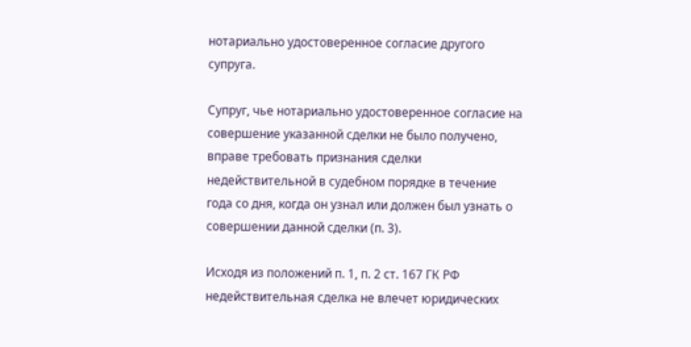нотариально удостоверенное согласие другого супруга.

Супруг, чье нотариально удостоверенное согласие на совершение указанной сделки не было получено, вправе требовать признания сделки недействительной в судебном порядке в течение года со дня, когда он узнал или должен был узнать о совершении данной сделки (п. 3).

Исходя из положений п. 1, п. 2 ст. 167 ГК РФ недействительная сделка не влечет юридических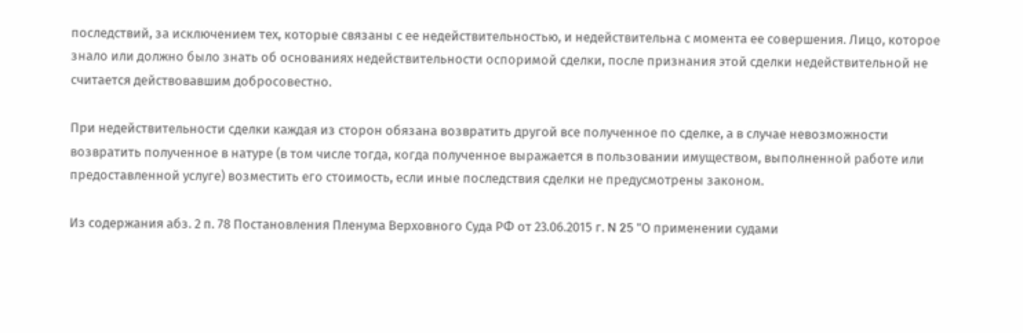последствий, за исключением тех, которые связаны с ее недействительностью, и недействительна с момента ее совершения. Лицо, которое знало или должно было знать об основаниях недействительности оспоримой сделки, после признания этой сделки недействительной не считается действовавшим добросовестно.

При недействительности сделки каждая из сторон обязана возвратить другой все полученное по сделке, а в случае невозможности возвратить полученное в натуре (в том числе тогда, когда полученное выражается в пользовании имуществом, выполненной работе или предоставленной услуге) возместить его стоимость, если иные последствия сделки не предусмотрены законом.

Из содержания абз. 2 п. 78 Постановления Пленума Верховного Суда РФ от 23.06.2015 г. N 25 "О применении судами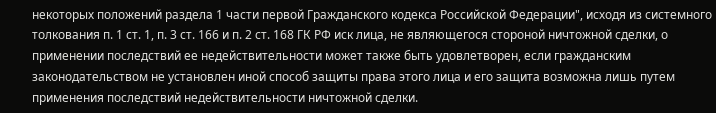некоторых положений раздела 1 части первой Гражданского кодекса Российской Федерации", исходя из системного толкования п. 1 ст. 1, п. 3 ст. 166 и п. 2 ст. 168 ГК РФ иск лица, не являющегося стороной ничтожной сделки, о применении последствий ее недействительности может также быть удовлетворен, если гражданским законодательством не установлен иной способ защиты права этого лица и его защита возможна лишь путем применения последствий недействительности ничтожной сделки.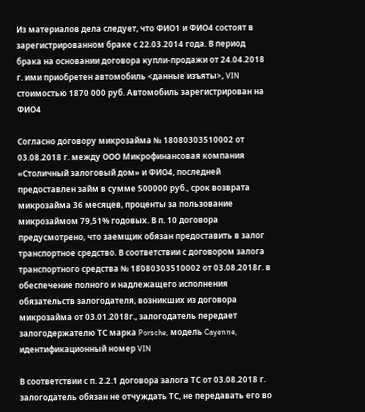Из материалов дела следует, что ФИО1 и ФИО4 состоят в зарегистрированном браке с 22.03.2014 года. В период брака на основании договора купли-продажи от 24.04.2018 г. ими приобретен автомобиль <данные изъяты>, VIN стоимостью 1870 000 руб. Автомобиль зарегистрирован на ФИО4

Согласно договору микрозайма № 18080303510002 от 03.08.2018 г. между ООО Микрофинансовая компания «Столичный залоговый дом» и ФИО4, последней предоставлен займ в сумме 500000 руб., срок возврата микрозайма 36 месяцев, проценты за пользование микрозаймом 79,51% годовых. В п. 10 договора предусмотрено, что заемщик обязан предоставить в залог транспортное средство. В соответствии с договором залога транспортного средства № 18080303510002 от 03.08.2018г. в обеспечение полного и надлежащего исполнения обязательств залогодателя, возникших из договора микрозайма от 03.01.2018г., залогодатель передает залогодержателю ТС марка Porsche, модель Cayenne, идентификационный номер VIN

В соответствии с п. 2.2.1 договора залога ТС от 03.08.2018 г. залогодатель обязан не отчуждать ТС, не передавать его во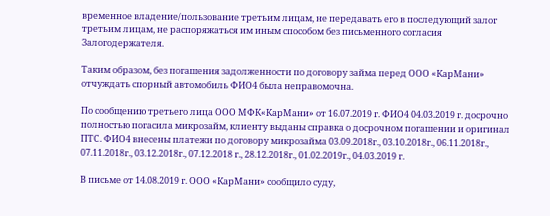временное владение/пользование третьим лицам, не передавать его в последующий залог третьим лицам, не распоряжаться им иным способом без письменного согласия Залогодержателя.

Таким образом, без погашения задолженности по договору займа перед ООО «КарМани» отчуждать спорный автомобиль ФИО4 была неправомочна.

По сообщению третьего лица ООО МФК«КарМани» от 16.07.2019 г. ФИО4 04.03.2019 г. досрочно полностью погасила микрозайм, клиенту выданы справка о досрочном погашении и оригинал ПТС. ФИО4 внесены платежи по договору микрозайма 03.09.2018г., 03.10.2018г., 06.11.2018г., 07.11.2018г., 03.12.2018г., 07.12.2018 г., 28.12.2018г., 01.02.2019г., 04.03.2019 г.

В письме от 14.08.2019 г. ООО «КарМани» сообщило суду,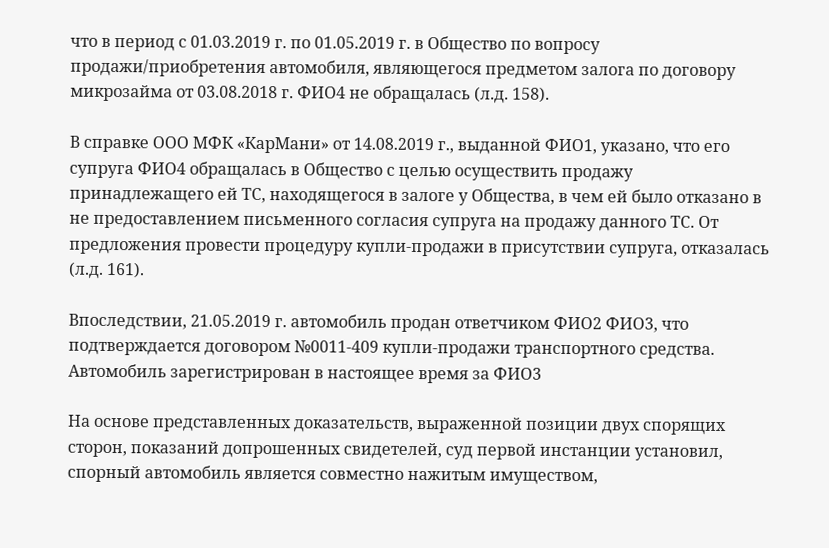что в период с 01.03.2019 г. по 01.05.2019 г. в Общество по вопросу продажи/приобретения автомобиля, являющегося предметом залога по договору микрозайма от 03.08.2018 г. ФИО4 не обращалась (л.д. 158).

В справке ООО МФК «КарМани» от 14.08.2019 г., выданной ФИО1, указано, что его супруга ФИО4 обращалась в Общество с целью осуществить продажу принадлежащего ей ТС, находящегося в залоге у Общества, в чем ей было отказано в не предоставлением письменного согласия супруга на продажу данного ТС. От предложения провести процедуру купли-продажи в присутствии супруга, отказалась (л.д. 161).

Впоследствии, 21.05.2019 г. автомобиль продан ответчиком ФИО2 ФИО3, что подтверждается договором №0011-409 купли-продажи транспортного средства. Автомобиль зарегистрирован в настоящее время за ФИО3

На основе представленных доказательств, выраженной позиции двух спорящих сторон, показаний допрошенных свидетелей, суд первой инстанции установил, спорный автомобиль является совместно нажитым имуществом,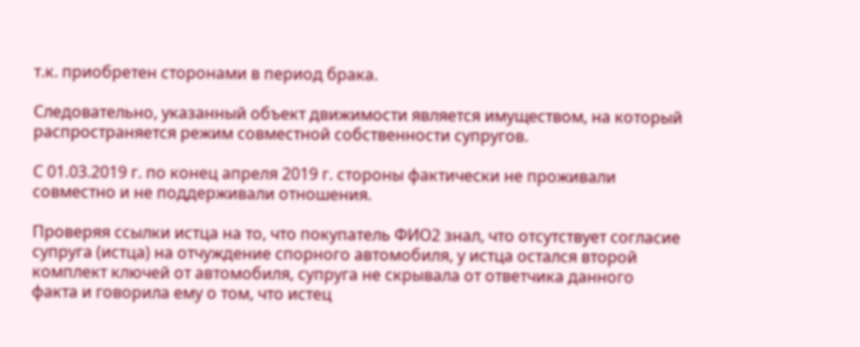т.к. приобретен сторонами в период брака.

Следовательно, указанный объект движимости является имуществом, на который распространяется режим совместной собственности супругов.

С 01.03.2019 г. по конец апреля 2019 г. стороны фактически не проживали совместно и не поддерживали отношения.

Проверяя ссылки истца на то, что покупатель ФИО2 знал, что отсутствует согласие супруга (истца) на отчуждение спорного автомобиля, у истца остался второй комплект ключей от автомобиля, супруга не скрывала от ответчика данного факта и говорила ему о том, что истец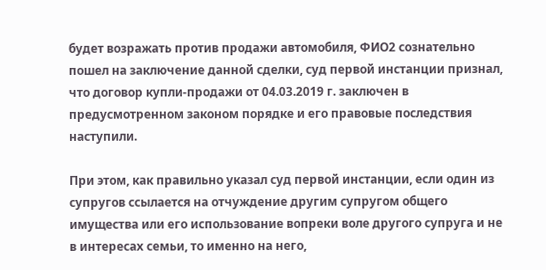будет возражать против продажи автомобиля, ФИО2 сознательно пошел на заключение данной сделки, суд первой инстанции признал, что договор купли-продажи от 04.03.2019 г. заключен в предусмотренном законом порядке и его правовые последствия наступили.

При этом, как правильно указал суд первой инстанции, если один из супругов ссылается на отчуждение другим супругом общего имущества или его использование вопреки воле другого супруга и не в интересах семьи, то именно на него,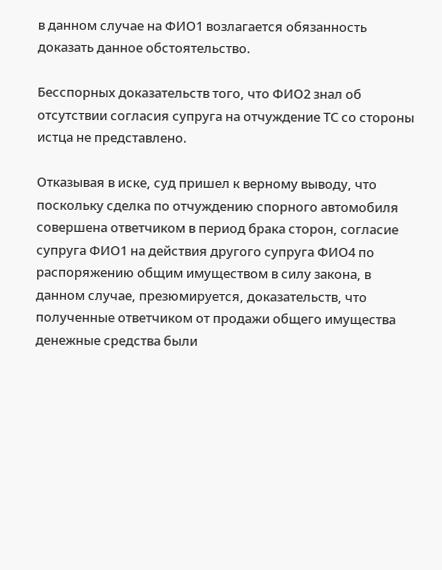в данном случае на ФИО1 возлагается обязанность доказать данное обстоятельство.

Бесспорных доказательств того, что ФИО2 знал об отсутствии согласия супруга на отчуждение ТС со стороны истца не представлено.

Отказывая в иске, суд пришел к верному выводу, что поскольку сделка по отчуждению спорного автомобиля совершена ответчиком в период брака сторон, согласие супруга ФИО1 на действия другого супруга ФИО4 по распоряжению общим имуществом в силу закона, в данном случае, презюмируется, доказательств, что полученные ответчиком от продажи общего имущества денежные средства были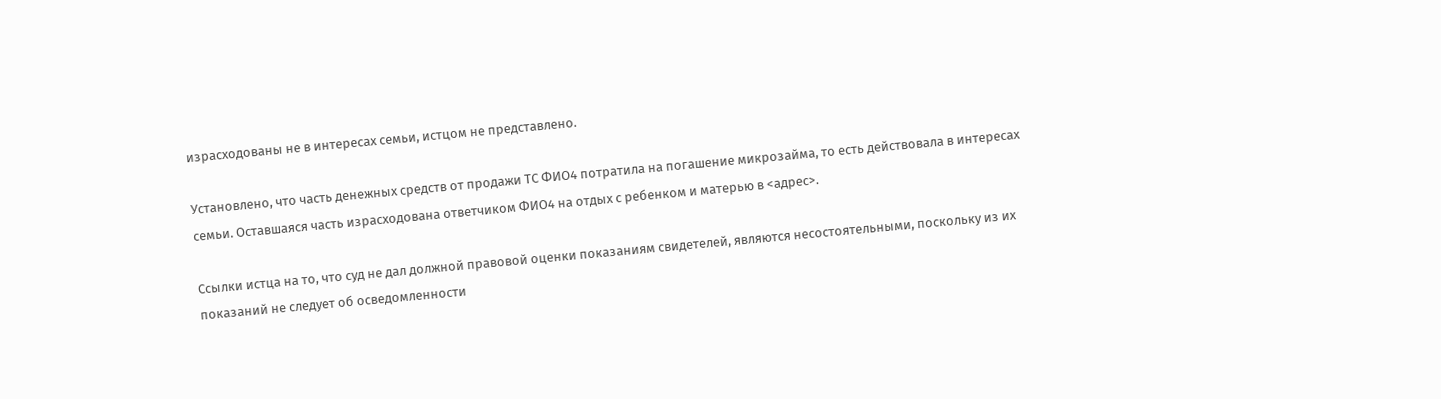израсходованы не в интересах семьи, истцом не представлено.

Установлено, что часть денежных средств от продажи ТС ФИО4 потратила на погашение микрозайма, то есть действовала в интересах семьи. Оставшаяся часть израсходована ответчиком ФИО4 на отдых с ребенком и матерью в <адрес>.

Ссылки истца на то, что суд не дал должной правовой оценки показаниям свидетелей, являются несостоятельными, поскольку из их показаний не следует об осведомленности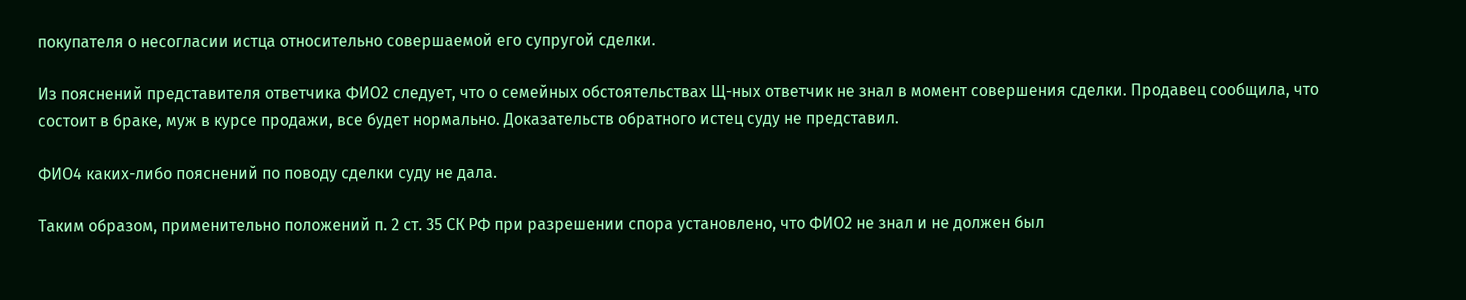покупателя о несогласии истца относительно совершаемой его супругой сделки.

Из пояснений представителя ответчика ФИО2 следует, что о семейных обстоятельствах Щ-ных ответчик не знал в момент совершения сделки. Продавец сообщила, что состоит в браке, муж в курсе продажи, все будет нормально. Доказательств обратного истец суду не представил.

ФИО4 каких-либо пояснений по поводу сделки суду не дала.

Таким образом, применительно положений п. 2 ст. 35 СК РФ при разрешении спора установлено, что ФИО2 не знал и не должен был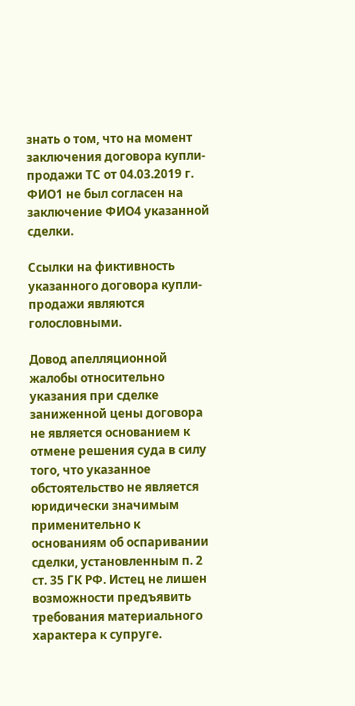знать о том, что на момент заключения договора купли-продажи ТС от 04.03.2019 г. ФИО1 не был согласен на заключение ФИО4 указанной сделки.

Ссылки на фиктивность указанного договора купли-продажи являются голословными.

Довод апелляционной жалобы относительно указания при сделке заниженной цены договора не является основанием к отмене решения суда в силу того, что указанное обстоятельство не является юридически значимым применительно к основаниям об оспаривании сделки, установленным п. 2 ст. 35 ГК РФ. Истец не лишен возможности предъявить требования материального характера к супруге.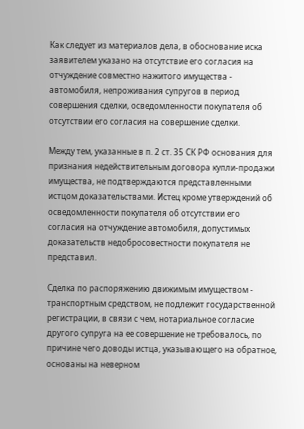Как следует из материалов дела, в обоснование иска заявителем указано на отсутствие его согласия на отчуждение совместно нажитого имущества - автомобиля, непроживания супругов в период совершения сделки, осведомленности покупателя об отсутствии его согласия на совершение сделки.

Между тем, указанные в п. 2 ст. 35 СК РФ основания для признания недействительным договора купли-продажи имущества, не подтверждаются представленными истцом доказательствами. Истец кроме утверждений об осведомленности покупателя об отсутствии его согласия на отчуждение автомобиля, допустимых доказательств недобросовестности покупателя не представил.

Сделка по распоряжению движимым имуществом - транспортным средством, не подлежит государственной регистрации, в связи с чем, нотариальное согласие другого супруга на ее совершение не требовалось, по причине чего доводы истца, указывающего на обратное, основаны на неверном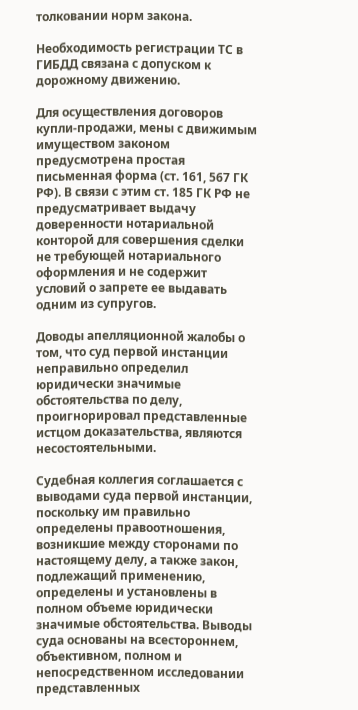толковании норм закона.

Необходимость регистрации ТС в ГИБДД связана с допуском к дорожному движению.

Для осуществления договоров купли-продажи, мены с движимым имуществом законом предусмотрена простая письменная форма (ст. 161, 567 ГК РФ). В связи с этим ст. 185 ГК РФ не предусматривает выдачу доверенности нотариальной конторой для совершения сделки не требующей нотариального оформления и не содержит условий о запрете ее выдавать одним из супругов.

Доводы апелляционной жалобы о том, что суд первой инстанции неправильно определил юридически значимые обстоятельства по делу, проигнорировал представленные истцом доказательства, являются несостоятельными.

Судебная коллегия соглашается с выводами суда первой инстанции, поскольку им правильно определены правоотношения, возникшие между сторонами по настоящему делу, а также закон, подлежащий применению, определены и установлены в полном объеме юридически значимые обстоятельства. Выводы суда основаны на всестороннем, объективном, полном и непосредственном исследовании представленных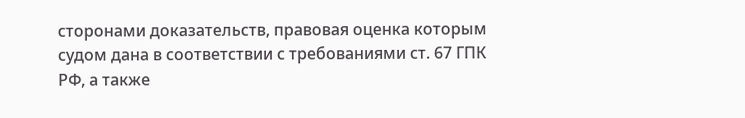сторонами доказательств, правовая оценка которым судом дана в соответствии с требованиями ст. 67 ГПК РФ, а также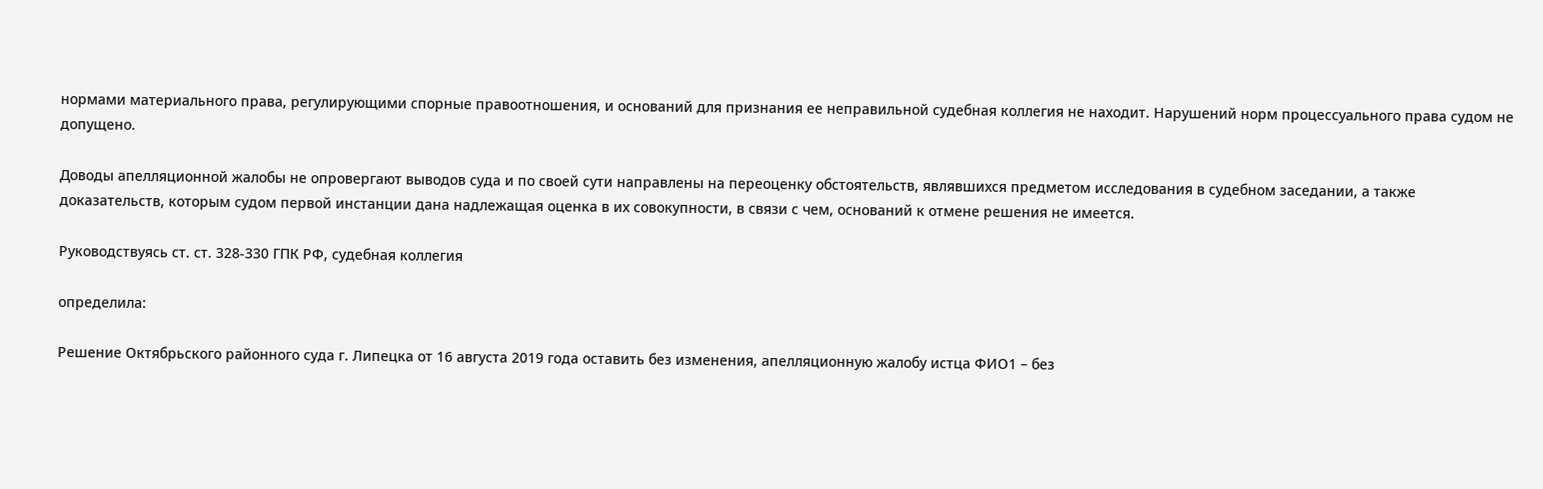нормами материального права, регулирующими спорные правоотношения, и оснований для признания ее неправильной судебная коллегия не находит. Нарушений норм процессуального права судом не допущено.

Доводы апелляционной жалобы не опровергают выводов суда и по своей сути направлены на переоценку обстоятельств, являвшихся предметом исследования в судебном заседании, а также доказательств, которым судом первой инстанции дана надлежащая оценка в их совокупности, в связи с чем, оснований к отмене решения не имеется.

Руководствуясь ст. ст. 328-330 ГПК РФ, судебная коллегия

определила:

Решение Октябрьского районного суда г. Липецка от 16 августа 2019 года оставить без изменения, апелляционную жалобу истца ФИО1 – без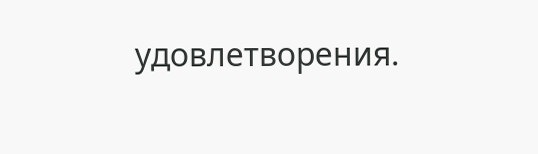удовлетворения.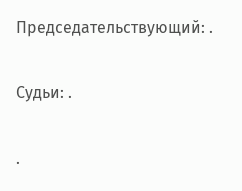Председательствующий: .

Судьи: .

.